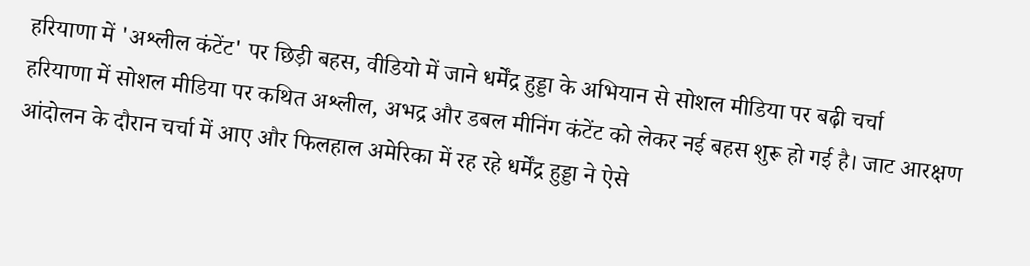हरियाणा में 'अश्लील कंटेंट' पर छिड़ी बहस, वीडियो में जाने धर्मेंद्र हुड्डा के अभियान से सोशल मीडिया पर बढ़ी चर्चा
हरियाणा में सोशल मीडिया पर कथित अश्लील, अभद्र और डबल मीनिंग कंटेंट को लेकर नई बहस शुरू हो गई है। जाट आरक्षण आंदोलन के दौरान चर्चा में आए और फिलहाल अमेरिका में रह रहे धर्मेंद्र हुड्डा ने ऐसे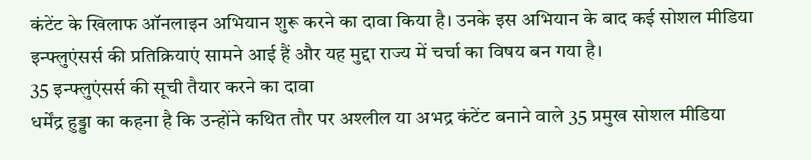कंटेंट के खिलाफ ऑनलाइन अभियान शुरू करने का दावा किया है। उनके इस अभियान के बाद कई सोशल मीडिया इन्फ्लुएंसर्स की प्रतिक्रियाएं सामने आई हैं और यह मुद्दा राज्य में चर्चा का विषय बन गया है।
35 इन्फ्लुएंसर्स की सूची तैयार करने का दावा
धर्मेंद्र हुड्डा का कहना है कि उन्होंने कथित तौर पर अश्लील या अभद्र कंटेंट बनाने वाले 35 प्रमुख सोशल मीडिया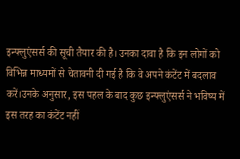इन्फ्लुएंसर्स की सूची तैयार की है। उनका दावा है कि इन लोगों को विभिन्न माध्यमों से चेतावनी दी गई है कि वे अपने कंटेंट में बदलाव करें।उनके अनुसार, इस पहल के बाद कुछ इन्फ्लुएंसर्स ने भविष्य में इस तरह का कंटेंट नहीं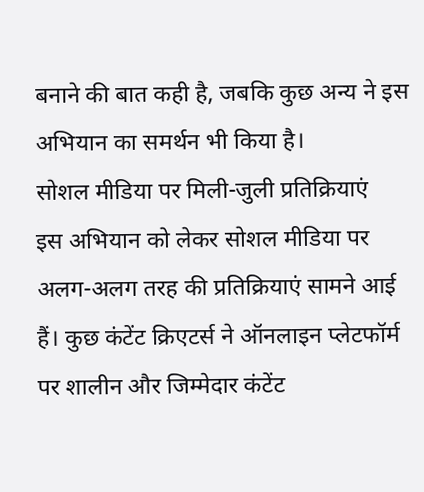बनाने की बात कही है, जबकि कुछ अन्य ने इस अभियान का समर्थन भी किया है।
सोशल मीडिया पर मिली-जुली प्रतिक्रियाएं
इस अभियान को लेकर सोशल मीडिया पर अलग-अलग तरह की प्रतिक्रियाएं सामने आई हैं। कुछ कंटेंट क्रिएटर्स ने ऑनलाइन प्लेटफॉर्म पर शालीन और जिम्मेदार कंटेंट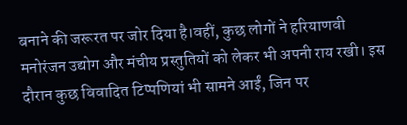बनाने की जरूरत पर जोर दिया है।वहीं, कुछ लोगों ने हरियाणवी मनोरंजन उद्योग और मंचीय प्रस्तुतियों को लेकर भी अपनी राय रखी। इस दौरान कुछ विवादित टिप्पणियां भी सामने आईं, जिन पर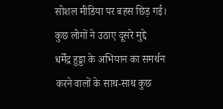सोशल मीडिया पर बहस छिड़ गई।
कुछ लोगों ने उठाए दूसरे मुद्दे
धर्मेंद्र हुड्डा के अभियान का समर्थन करने वालों के साथ-साथ कुछ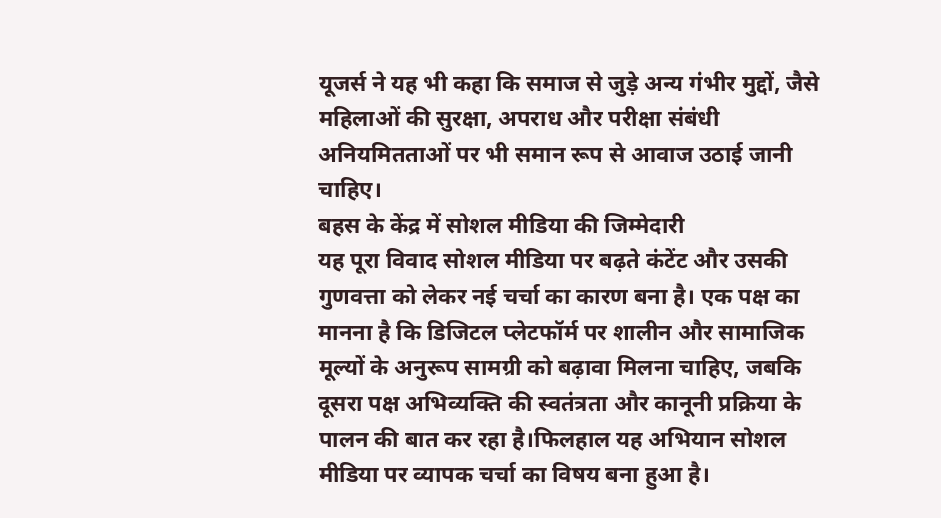यूजर्स ने यह भी कहा कि समाज से जुड़े अन्य गंभीर मुद्दों, जैसे महिलाओं की सुरक्षा, अपराध और परीक्षा संबंधी अनियमितताओं पर भी समान रूप से आवाज उठाई जानी चाहिए।
बहस के केंद्र में सोशल मीडिया की जिम्मेदारी
यह पूरा विवाद सोशल मीडिया पर बढ़ते कंटेंट और उसकी गुणवत्ता को लेकर नई चर्चा का कारण बना है। एक पक्ष का मानना है कि डिजिटल प्लेटफॉर्म पर शालीन और सामाजिक मूल्यों के अनुरूप सामग्री को बढ़ावा मिलना चाहिए, जबकि दूसरा पक्ष अभिव्यक्ति की स्वतंत्रता और कानूनी प्रक्रिया के पालन की बात कर रहा है।फिलहाल यह अभियान सोशल मीडिया पर व्यापक चर्चा का विषय बना हुआ है।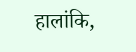हालांकि,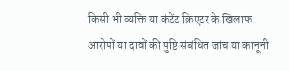किसी भी व्यक्ति या कंटेंट क्रिएटर के खिलाफ आरोपों या दावों की पुष्टि संबंधित जांच या कानूनी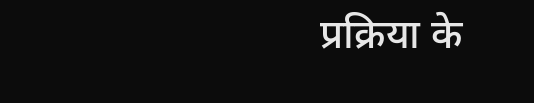प्रक्रिया के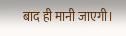बाद ही मानी जाएगी।